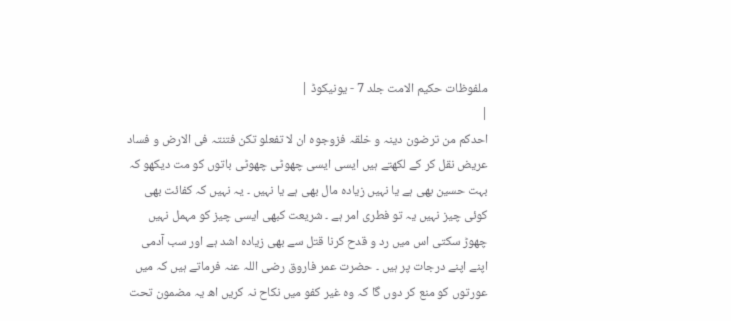ملفوظات حکیم الامت جلد 7 - یونیکوڈ |
|
احدکم من ترضون دینہ و خلقہ فزوجوہ ان لا تفعلو تکن فتنتہ فی الارض و فساد عریض نقل کر کے لکھتے ہیں ایسی ایسی چھوٹی چھوٹی باتوں کو مت دیکھو کہ بہت حسین بھی ہے یا نہیں زیادہ مال بھی ہے یا نہیں ۔ یہ نہیں کہ کفائت بھی کوئی چیز نہیں یہ تو فطری امر ہے ۔ شریعت کبھی ایسی چیز کو مہمل نہیں چھوڑ سکتی اس میں رد و قدح کرنا قتل سے بھی زیادہ اشد ہے اور سب آدمی اپنے اپنے درجات پر ہیں ۔ حضرت عمر فاروق رضی اللہ عنہ فرماتے ہیں کہ میں عورتوں کو منع کر دوں گا کہ وہ غیر کفو میں نکاح نہ کریں اھ یہ مضمون تحت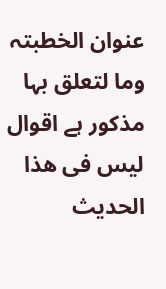عنوان الخطبتہ وما لتعلق بہا مذکور ہے اقوال لیس فی ھذا الحدیث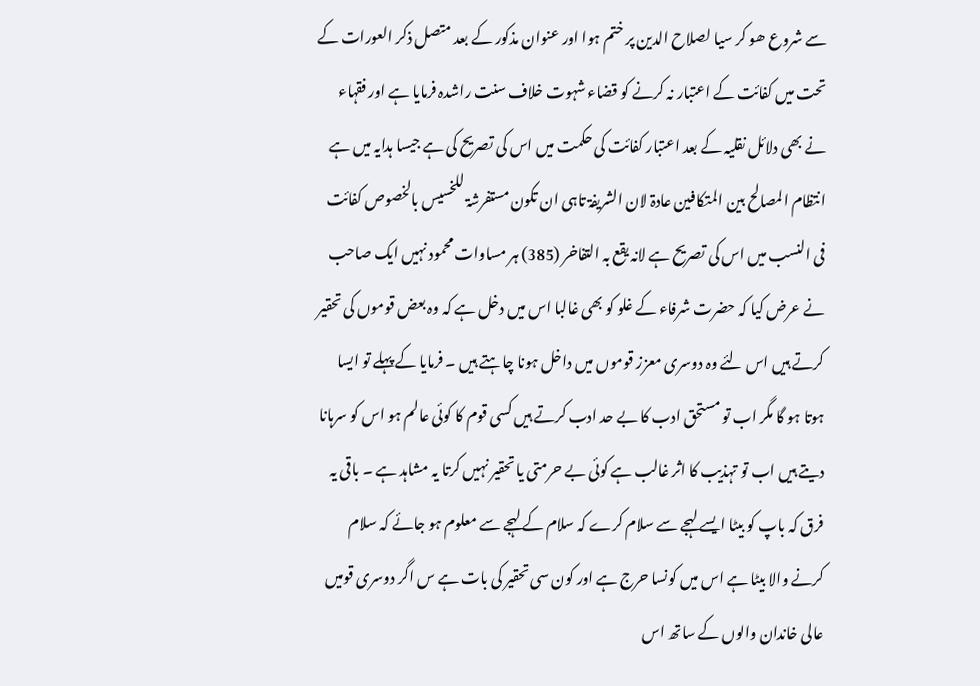سے شروع ھو کر سیا لصلاح الدین پر ختم ہوا اور عنوان مذکور کے بعد متصل ذکر العورات کے تحت میں کفائت کے اعتبار نہ کرنے کو قضاء شہوت خلاف سنت راشدہ فرمایا ہے اور فقہاء نے بھی دلائل نقلیہ کے بعد اعتبار کفائت کی حکمت میں اس کی تصریح کی ہے جیسا ہدایہ میں ہے انتظام المصالح بین المتکافین عادۃ لان الشریفۃ تاہی ان تکون مستفرشۃ للخسیس بالخصوص کفائت فی النسب میں اس کی تصریح ہے لانہ یقع بہ التفاخر (385) ہر مساوات محمود نہیں ایک صاحب نے عرض کیا کہ حضرت شرفاء کے غلو کو بھی غالبا اس میں دخل ہے کہ وہ بعض قوموں کی تحقیر کرتے ہیں اس لئے وہ دوسری معزز قوموں میں داخل ہونا چاہتے ہیں ۔ فرمایا کے پہلے تو ایسا ہوتا ہو گا مگر اب تو مستحق ادب کا بے حد ادب کرتے ہیں کسی قوم کا کوئی عالم ہو اس کو سرہانا دیتے ہیں اب تو تہذیب کا اثر غالب ہے کوئی بے حرمتی یا تحقیر نہیں کرتا یہ مشاہد ہے ۔ باقی یہ فرق کہ باپ کو بیٹا ایسے لہجے سے سلام کرے کہ سلام کے لہجے سے معلوم ہو جائے کہ سلام کرنے والا بیٹا ہے اس میں کونسا حرج ہے اور کون سی تحقیر کی بات ہے س اگر دوسری قومیں عالی خاندان والوں کے ساتھ اس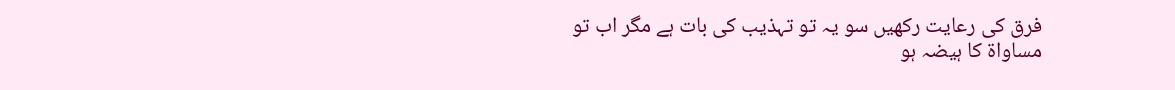فرق کی رعایت رکھیں سو یہ تو تہذیب کی بات ہے مگر اب تو مساواۃ کا ہیضہ ہو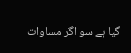گیا ہے سو اگر مساوات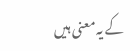کے یہ معنی ہیں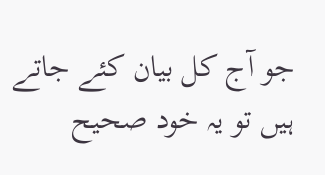جو آج کل بیان کئے جاتے ہیں تو یہ خود صحیح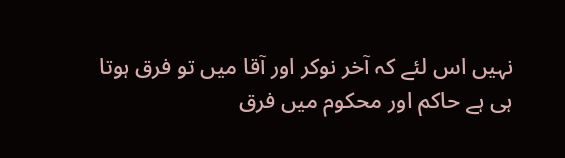نہیں اس لئے کہ آخر نوکر اور آقا میں تو فرق ہوتا ہی ہے حاکم اور محکوم میں فرق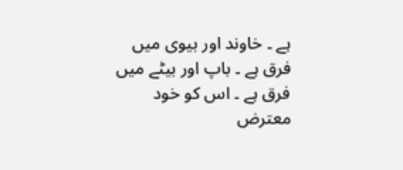ہے ۔ خاوند اور بیوی میں فرق ہے ۔ باپ اور بیٹے میں فرق ہے ۔ اس کو خود معترض